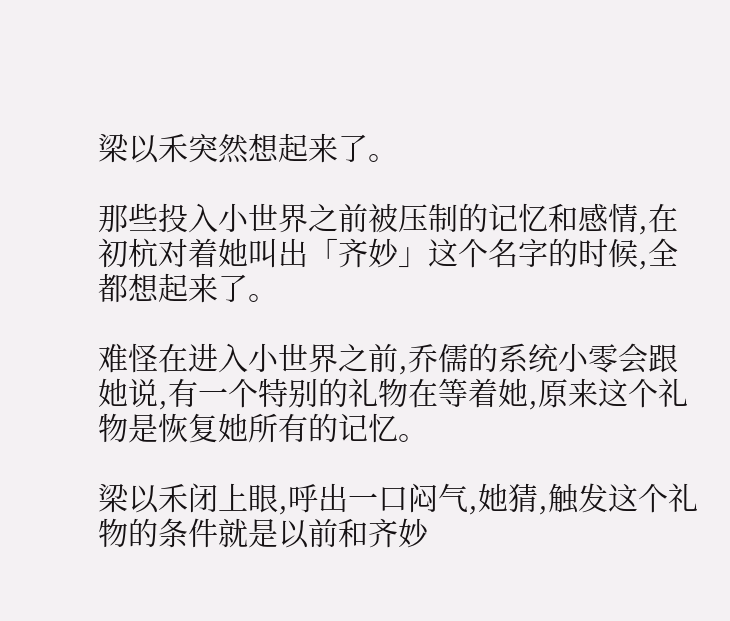梁以禾突然想起来了。

那些投入小世界之前被压制的记忆和感情,在初杭对着她叫出「齐妙」这个名字的时候,全都想起来了。

难怪在进入小世界之前,乔儒的系统小零会跟她说,有一个特别的礼物在等着她,原来这个礼物是恢复她所有的记忆。

梁以禾闭上眼,呼出一口闷气,她猜,触发这个礼物的条件就是以前和齐妙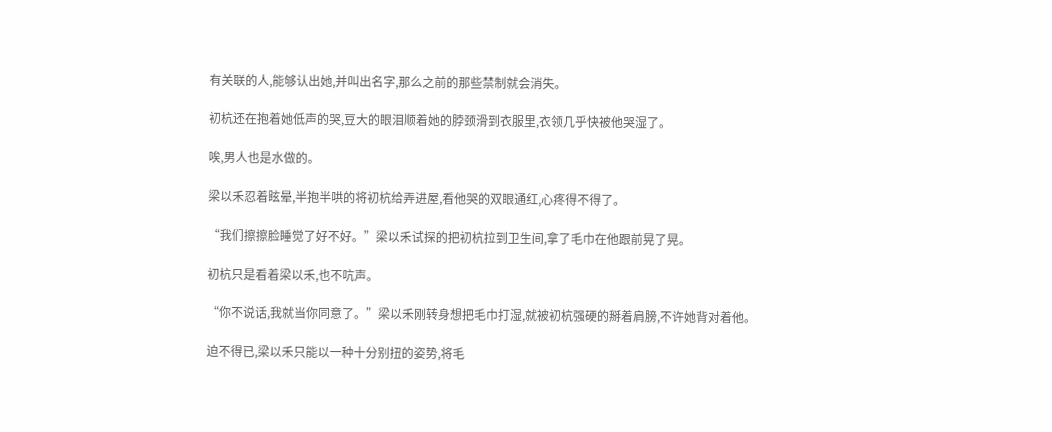有关联的人,能够认出她,并叫出名字,那么之前的那些禁制就会消失。

初杭还在抱着她低声的哭,豆大的眼泪顺着她的脖颈滑到衣服里,衣领几乎快被他哭湿了。

唉,男人也是水做的。

梁以禾忍着眩晕,半抱半哄的将初杭给弄进屋,看他哭的双眼通红,心疼得不得了。

“我们擦擦脸睡觉了好不好。”梁以禾试探的把初杭拉到卫生间,拿了毛巾在他跟前晃了晃。

初杭只是看着梁以禾,也不吭声。

“你不说话,我就当你同意了。”梁以禾刚转身想把毛巾打湿,就被初杭强硬的掰着肩膀,不许她背对着他。

迫不得已,梁以禾只能以一种十分别扭的姿势,将毛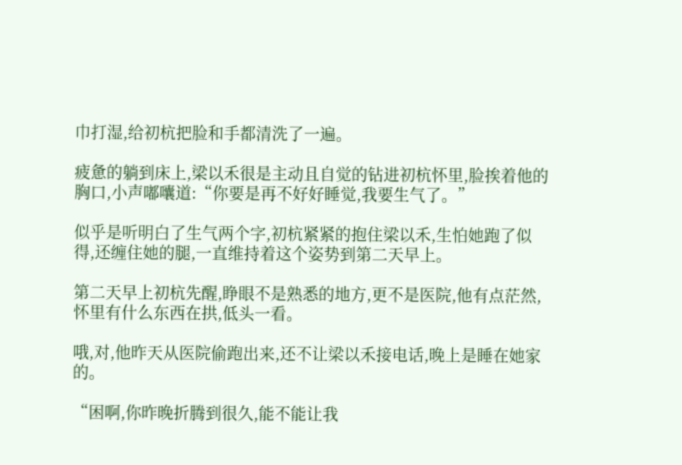巾打湿,给初杭把脸和手都清洗了一遍。

疲惫的躺到床上,梁以禾很是主动且自觉的钻进初杭怀里,脸挨着他的胸口,小声嘟囔道:“你要是再不好好睡觉,我要生气了。”

似乎是听明白了生气两个字,初杭紧紧的抱住梁以禾,生怕她跑了似得,还缠住她的腿,一直维持着这个姿势到第二天早上。

第二天早上初杭先醒,睁眼不是熟悉的地方,更不是医院,他有点茫然,怀里有什么东西在拱,低头一看。

哦,对,他昨天从医院偷跑出来,还不让梁以禾接电话,晚上是睡在她家的。

“困啊,你昨晚折腾到很久,能不能让我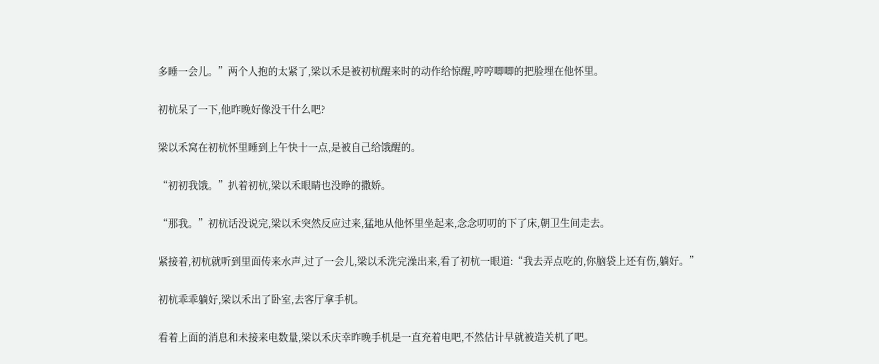多睡一会儿。”两个人抱的太紧了,梁以禾是被初杭醒来时的动作给惊醒,哼哼唧唧的把脸埋在他怀里。

初杭呆了一下,他昨晚好像没干什么吧?

梁以禾窝在初杭怀里睡到上午快十一点,是被自己给饿醒的。

“初初我饿。”扒着初杭,梁以禾眼睛也没睁的撒娇。

“那我。”初杭话没说完,梁以禾突然反应过来,猛地从他怀里坐起来,念念叨叨的下了床,朝卫生间走去。

紧接着,初杭就听到里面传来水声,过了一会儿,梁以禾洗完澡出来,看了初杭一眼道:“我去弄点吃的,你脑袋上还有伤,躺好。”

初杭乖乖躺好,梁以禾出了卧室,去客厅拿手机。

看着上面的消息和未接来电数量,梁以禾庆幸昨晚手机是一直充着电吧,不然估计早就被造关机了吧。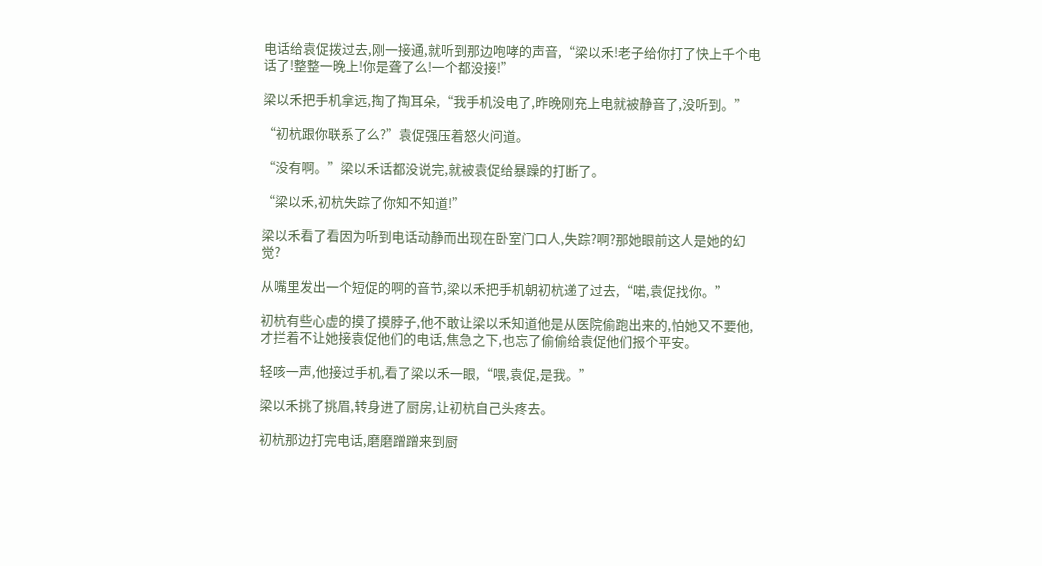电话给袁促拨过去,刚一接通,就听到那边咆哮的声音,“梁以禾!老子给你打了快上千个电话了!整整一晚上!你是聋了么!一个都没接!”

梁以禾把手机拿远,掏了掏耳朵,“我手机没电了,昨晚刚充上电就被静音了,没听到。”

“初杭跟你联系了么?”袁促强压着怒火问道。

“没有啊。”梁以禾话都没说完,就被袁促给暴躁的打断了。

“梁以禾,初杭失踪了你知不知道!”

梁以禾看了看因为听到电话动静而出现在卧室门口人,失踪?啊?那她眼前这人是她的幻觉?

从嘴里发出一个短促的啊的音节,梁以禾把手机朝初杭递了过去,“喏,袁促找你。”

初杭有些心虚的摸了摸脖子,他不敢让梁以禾知道他是从医院偷跑出来的,怕她又不要他,才拦着不让她接袁促他们的电话,焦急之下,也忘了偷偷给袁促他们报个平安。

轻咳一声,他接过手机,看了梁以禾一眼,“喂,袁促,是我。”

梁以禾挑了挑眉,转身进了厨房,让初杭自己头疼去。

初杭那边打完电话,磨磨蹭蹭来到厨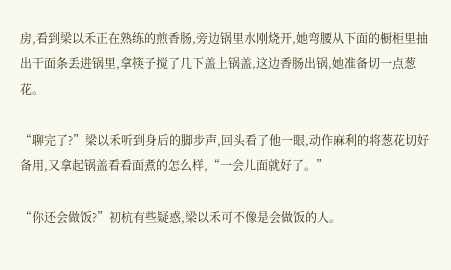房,看到梁以禾正在熟练的煎香肠,旁边锅里水刚烧开,她弯腰从下面的橱柜里抽出干面条丢进锅里,拿筷子搅了几下盖上锅盖,这边香肠出锅,她准备切一点葱花。

“聊完了?”梁以禾听到身后的脚步声,回头看了他一眼,动作麻利的将葱花切好备用,又拿起锅盖看看面煮的怎么样,“一会儿面就好了。”

“你还会做饭?”初杭有些疑惑,梁以禾可不像是会做饭的人。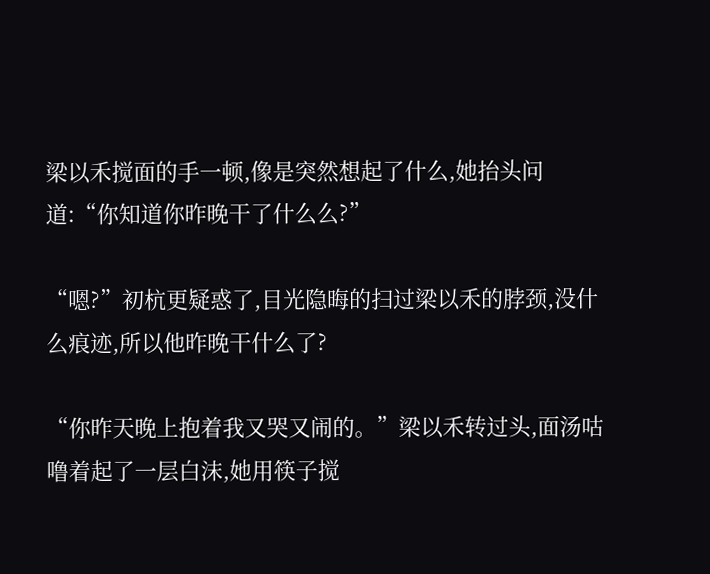梁以禾搅面的手一顿,像是突然想起了什么,她抬头问道:“你知道你昨晚干了什么么?”

“嗯?”初杭更疑惑了,目光隐晦的扫过梁以禾的脖颈,没什么痕迹,所以他昨晚干什么了?

“你昨天晚上抱着我又哭又闹的。”梁以禾转过头,面汤咕噜着起了一层白沫,她用筷子搅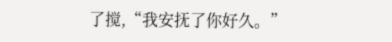了搅,“我安抚了你好久。”